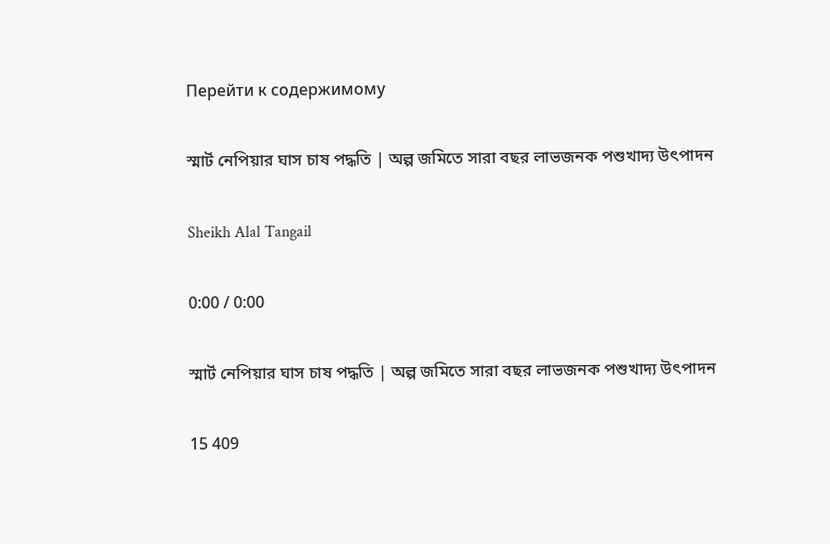Перейти к содержимому

স্মার্ট নেপিয়ার ঘাস চাষ পদ্ধতি | অল্প জমিতে সারা বছর লাভজনক পশুখাদ্য উৎপাদন

Sheikh Alal Tangail

0:00 / 0:00

স্মার্ট নেপিয়ার ঘাস চাষ পদ্ধতি | অল্প জমিতে সারা বছর লাভজনক পশুখাদ্য উৎপাদন

15 409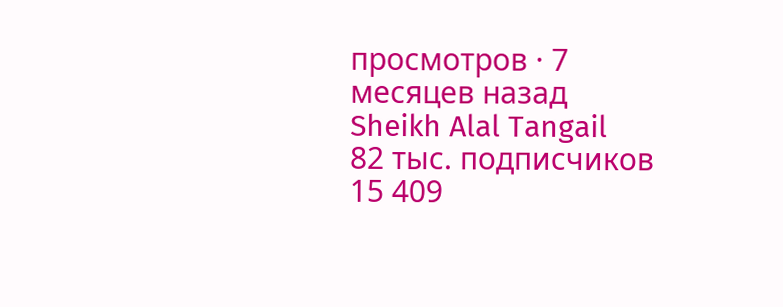просмотров · 7 месяцев назад
Sheikh Alal Tangail
82 тыс. подписчиков
15 409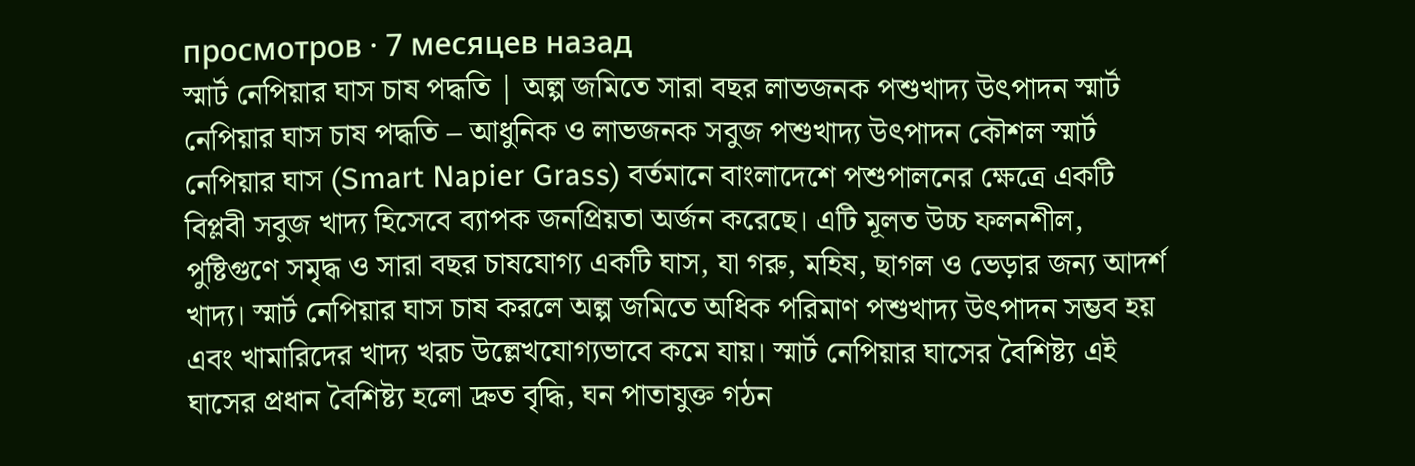просмотров · 7 месяцев назад
স্মার্ট নেপিয়ার ঘাস চাষ পদ্ধতি | অল্প জমিতে সারা বছর লাভজনক পশুখাদ্য উৎপাদন স্মার্ট নেপিয়ার ঘাস চাষ পদ্ধতি – আধুনিক ও লাভজনক সবুজ পশুখাদ্য উৎপাদন কৌশল স্মার্ট নেপিয়ার ঘাস (Smart Napier Grass) বর্তমানে বাংলাদেশে পশুপালনের ক্ষেত্রে একটি বিপ্লবী সবুজ খাদ্য হিসেবে ব্যাপক জনপ্রিয়তা অর্জন করেছে। এটি মূলত উচ্চ ফলনশীল, পুষ্টিগুণে সমৃদ্ধ ও সারা বছর চাষযোগ্য একটি ঘাস, যা গরু, মহিষ, ছাগল ও ভেড়ার জন্য আদর্শ খাদ্য। স্মার্ট নেপিয়ার ঘাস চাষ করলে অল্প জমিতে অধিক পরিমাণ পশুখাদ্য উৎপাদন সম্ভব হয় এবং খামারিদের খাদ্য খরচ উল্লেখযোগ্যভাবে কমে যায়। স্মার্ট নেপিয়ার ঘাসের বৈশিষ্ট্য এই ঘাসের প্রধান বৈশিষ্ট্য হলো দ্রুত বৃদ্ধি, ঘন পাতাযুক্ত গঠন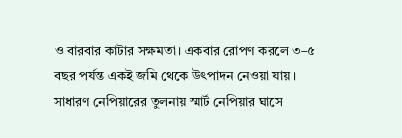ও বারবার কাটার সক্ষমতা। একবার রোপণ করলে ৩–৫ বছর পর্যন্ত একই জমি থেকে উৎপাদন নেওয়া যায়। সাধারণ নেপিয়ারের তুলনায় স্মার্ট নেপিয়ার ঘাসে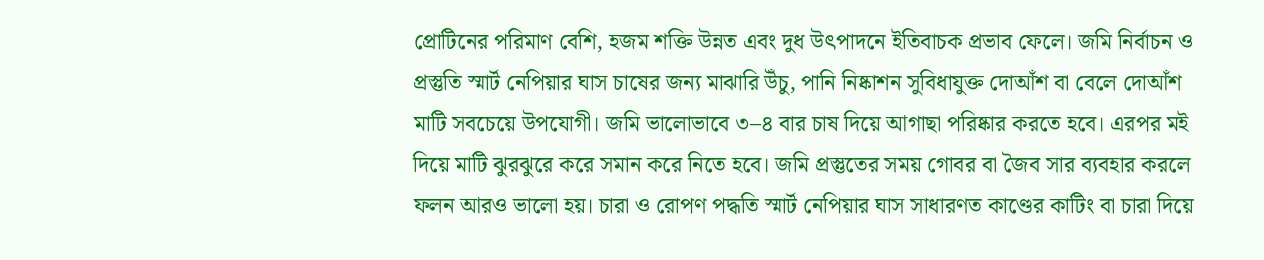প্রোটিনের পরিমাণ বেশি, হজম শক্তি উন্নত এবং দুধ উৎপাদনে ইতিবাচক প্রভাব ফেলে। জমি নির্বাচন ও প্রস্তুতি স্মার্ট নেপিয়ার ঘাস চাষের জন্য মাঝারি উঁচু, পানি নিষ্কাশন সুবিধাযুক্ত দোআঁশ বা বেলে দোআঁশ মাটি সবচেয়ে উপযোগী। জমি ভালোভাবে ৩–৪ বার চাষ দিয়ে আগাছা পরিষ্কার করতে হবে। এরপর মই দিয়ে মাটি ঝুরঝুরে করে সমান করে নিতে হবে। জমি প্রস্তুতের সময় গোবর বা জৈব সার ব্যবহার করলে ফলন আরও ভালো হয়। চারা ও রোপণ পদ্ধতি স্মার্ট নেপিয়ার ঘাস সাধারণত কাণ্ডের কাটিং বা চারা দিয়ে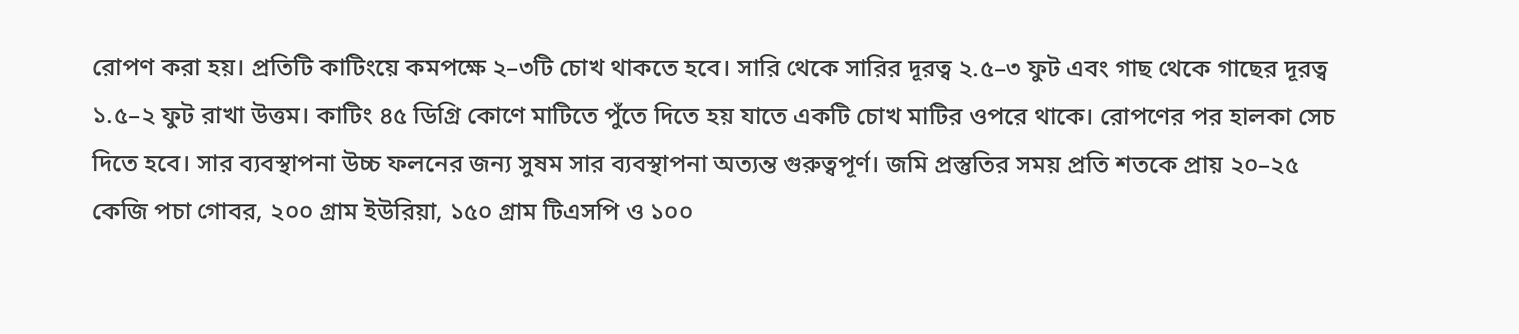রোপণ করা হয়। প্রতিটি কাটিংয়ে কমপক্ষে ২–৩টি চোখ থাকতে হবে। সারি থেকে সারির দূরত্ব ২.৫–৩ ফুট এবং গাছ থেকে গাছের দূরত্ব ১.৫–২ ফুট রাখা উত্তম। কাটিং ৪৫ ডিগ্রি কোণে মাটিতে পুঁতে দিতে হয় যাতে একটি চোখ মাটির ওপরে থাকে। রোপণের পর হালকা সেচ দিতে হবে। সার ব্যবস্থাপনা উচ্চ ফলনের জন্য সুষম সার ব্যবস্থাপনা অত্যন্ত গুরুত্বপূর্ণ। জমি প্রস্তুতির সময় প্রতি শতকে প্রায় ২০–২৫ কেজি পচা গোবর, ২০০ গ্রাম ইউরিয়া, ১৫০ গ্রাম টিএসপি ও ১০০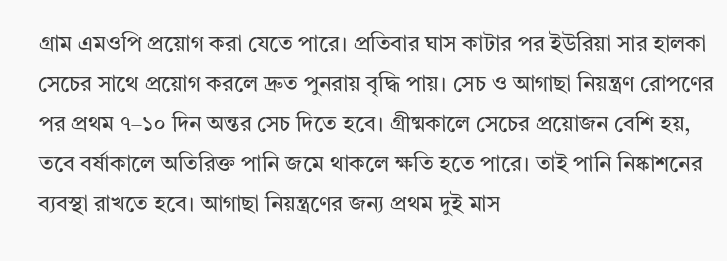গ্রাম এমওপি প্রয়োগ করা যেতে পারে। প্রতিবার ঘাস কাটার পর ইউরিয়া সার হালকা সেচের সাথে প্রয়োগ করলে দ্রুত পুনরায় বৃদ্ধি পায়। সেচ ও আগাছা নিয়ন্ত্রণ রোপণের পর প্রথম ৭–১০ দিন অন্তর সেচ দিতে হবে। গ্রীষ্মকালে সেচের প্রয়োজন বেশি হয়, তবে বর্ষাকালে অতিরিক্ত পানি জমে থাকলে ক্ষতি হতে পারে। তাই পানি নিষ্কাশনের ব্যবস্থা রাখতে হবে। আগাছা নিয়ন্ত্রণের জন্য প্রথম দুই মাস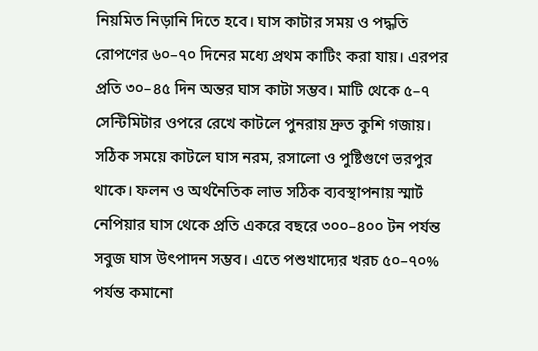নিয়মিত নিড়ানি দিতে হবে। ঘাস কাটার সময় ও পদ্ধতি রোপণের ৬০–৭০ দিনের মধ্যে প্রথম কাটিং করা যায়। এরপর প্রতি ৩০–৪৫ দিন অন্তর ঘাস কাটা সম্ভব। মাটি থেকে ৫–৭ সেন্টিমিটার ওপরে রেখে কাটলে পুনরায় দ্রুত কুশি গজায়। সঠিক সময়ে কাটলে ঘাস নরম, রসালো ও পুষ্টিগুণে ভরপুর থাকে। ফলন ও অর্থনৈতিক লাভ সঠিক ব্যবস্থাপনায় স্মার্ট নেপিয়ার ঘাস থেকে প্রতি একরে বছরে ৩০০–৪০০ টন পর্যন্ত সবুজ ঘাস উৎপাদন সম্ভব। এতে পশুখাদ্যের খরচ ৫০–৭০% পর্যন্ত কমানো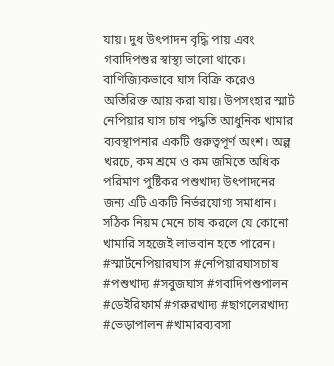যায়। দুধ উৎপাদন বৃদ্ধি পায় এবং গবাদিপশুর স্বাস্থ্য ভালো থাকে। বাণিজ্যিকভাবে ঘাস বিক্রি করেও অতিরিক্ত আয় করা যায়। উপসংহার স্মার্ট নেপিয়ার ঘাস চাষ পদ্ধতি আধুনিক খামার ব্যবস্থাপনার একটি গুরুত্বপূর্ণ অংশ। অল্প খরচে, কম শ্রমে ও কম জমিতে অধিক পরিমাণ পুষ্টিকর পশুখাদ্য উৎপাদনের জন্য এটি একটি নির্ভরযোগ্য সমাধান। সঠিক নিয়ম মেনে চাষ করলে যে কোনো খামারি সহজেই লাভবান হতে পারেন। #স্মার্টনেপিয়ারঘাস #নেপিয়ারঘাসচাষ #পশুখাদ্য #সবুজঘাস #গবাদিপশুপালন #ডেইরিফার্ম #গরুরখাদ্য #ছাগলেরখাদ্য #ভেড়াপালন #খামারব্যবসা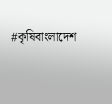#কৃষিবাংলাদেশ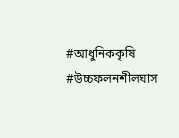#আধুনিককৃষি #উচ্চফলনশীলঘাস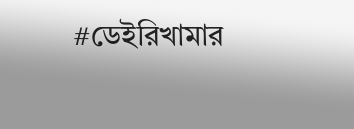#ডেইরিখামার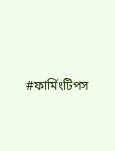#ফার্মিংটিপস